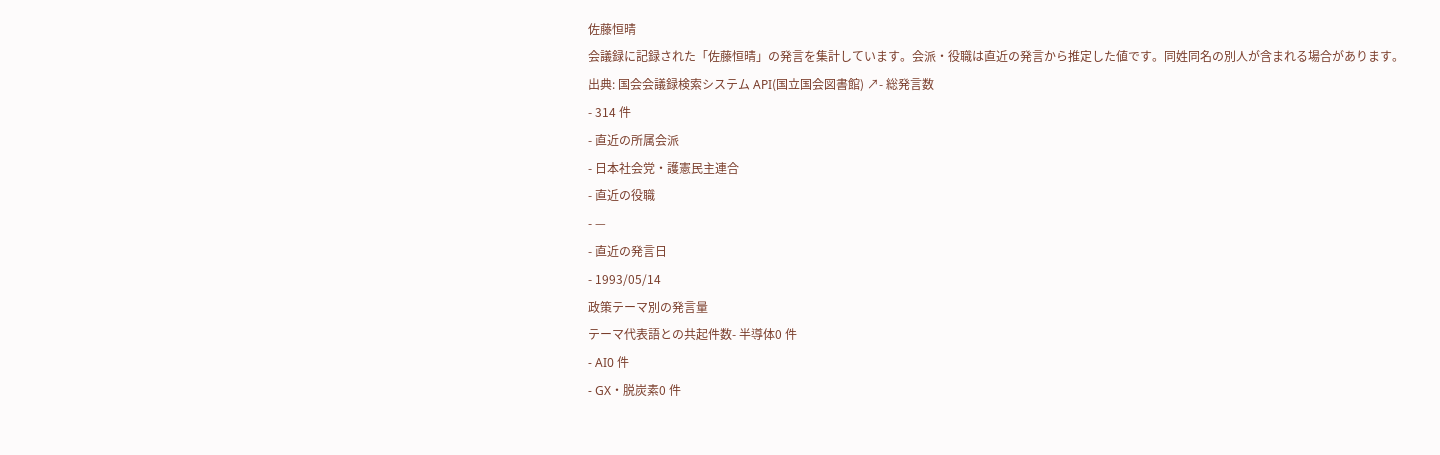佐藤恒晴
会議録に記録された「佐藤恒晴」の発言を集計しています。会派・役職は直近の発言から推定した値です。同姓同名の別人が含まれる場合があります。
出典: 国会会議録検索システム API(国立国会図書館) ↗- 総発言数
- 314 件
- 直近の所属会派
- 日本社会党・護憲民主連合
- 直近の役職
- —
- 直近の発言日
- 1993/05/14
政策テーマ別の発言量
テーマ代表語との共起件数- 半導体0 件
- AI0 件
- GX・脱炭素0 件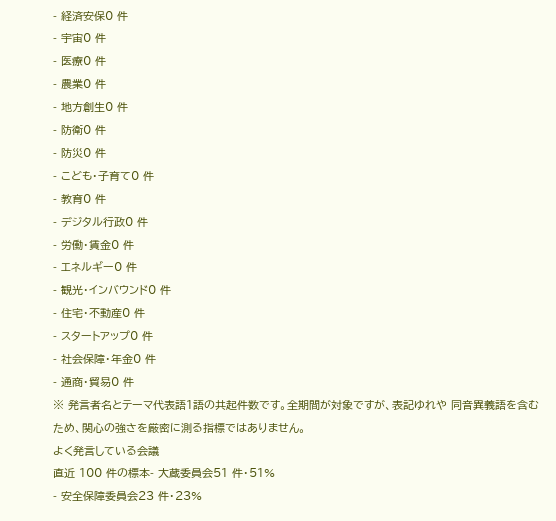- 経済安保0 件
- 宇宙0 件
- 医療0 件
- 農業0 件
- 地方創生0 件
- 防衛0 件
- 防災0 件
- こども・子育て0 件
- 教育0 件
- デジタル行政0 件
- 労働・賃金0 件
- エネルギー0 件
- 観光・インバウンド0 件
- 住宅・不動産0 件
- スタートアップ0 件
- 社会保障・年金0 件
- 通商・貿易0 件
※ 発言者名とテーマ代表語1語の共起件数です。全期間が対象ですが、表記ゆれや 同音異義語を含むため、関心の強さを厳密に測る指標ではありません。
よく発言している会議
直近 100 件の標本- 大蔵委員会51 件・51%
- 安全保障委員会23 件・23%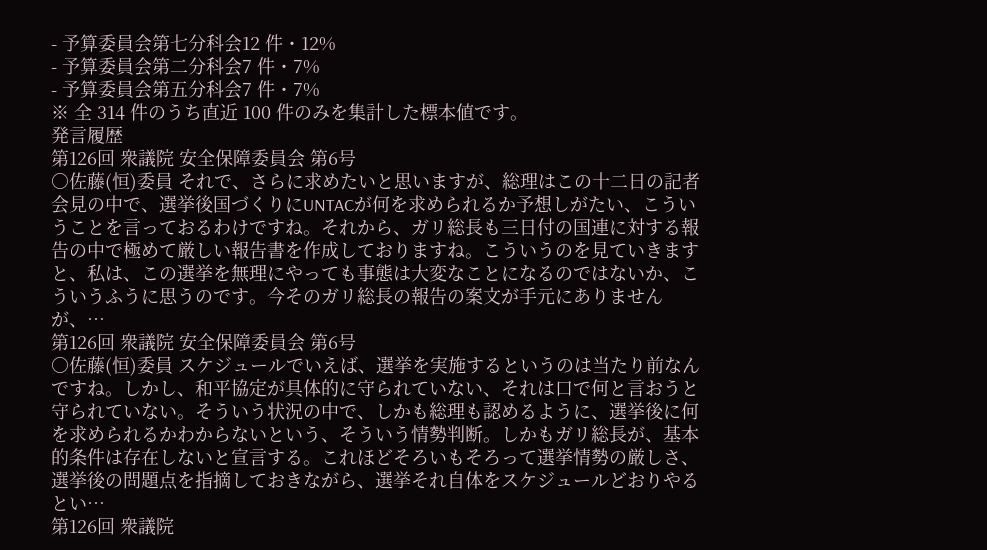- 予算委員会第七分科会12 件・12%
- 予算委員会第二分科会7 件・7%
- 予算委員会第五分科会7 件・7%
※ 全 314 件のうち直近 100 件のみを集計した標本値です。
発言履歴
第126回 衆議院 安全保障委員会 第6号
○佐藤(恒)委員 それで、さらに求めたいと思いますが、総理はこの十二日の記者会見の中で、選挙後国づくりにUNTACが何を求められるか予想しがたい、こういうことを言っておるわけですね。それから、ガリ総長も三日付の国連に対する報告の中で極めて厳しい報告書を作成しておりますね。こういうのを見ていきますと、私は、この選挙を無理にやっても事態は大変なことになるのではないか、こういうふうに思うのです。今そのガリ総長の報告の案文が手元にありませんが、…
第126回 衆議院 安全保障委員会 第6号
○佐藤(恒)委員 スケジュールでいえば、選挙を実施するというのは当たり前なんですね。しかし、和平協定が具体的に守られていない、それは口で何と言おうと守られていない。そういう状況の中で、しかも総理も認めるように、選挙後に何を求められるかわからないという、そういう情勢判断。しかもガリ総長が、基本的条件は存在しないと宣言する。これほどそろいもそろって選挙情勢の厳しさ、選挙後の問題点を指摘しておきながら、選挙それ自体をスケジュールどおりやるとい…
第126回 衆議院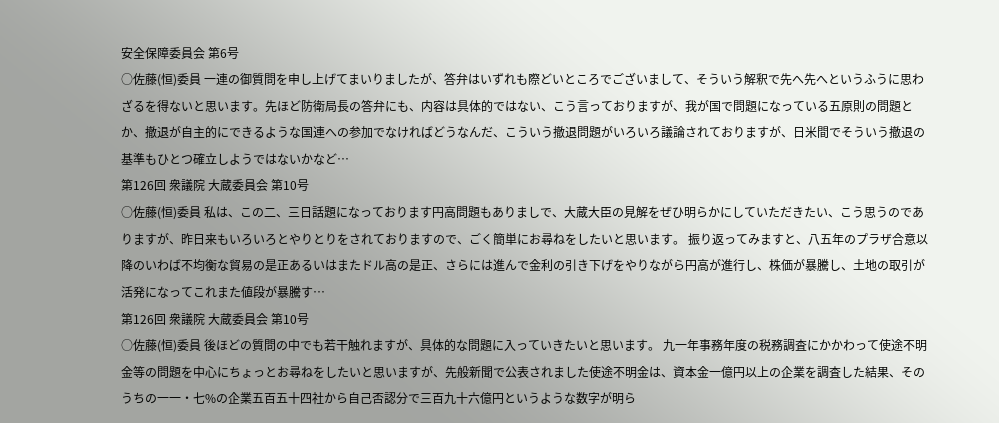安全保障委員会 第6号
○佐藤(恒)委員 一連の御質問を申し上げてまいりましたが、答弁はいずれも際どいところでございまして、そういう解釈で先へ先へというふうに思わざるを得ないと思います。先ほど防衛局長の答弁にも、内容は具体的ではない、こう言っておりますが、我が国で問題になっている五原則の問題とか、撤退が自主的にできるような国連への参加でなければどうなんだ、こういう撤退問題がいろいろ議論されておりますが、日米間でそういう撤退の基準もひとつ確立しようではないかなど…
第126回 衆議院 大蔵委員会 第10号
○佐藤(恒)委員 私は、この二、三日話題になっております円高問題もありましで、大蔵大臣の見解をぜひ明らかにしていただきたい、こう思うのでありますが、昨日来もいろいろとやりとりをされておりますので、ごく簡単にお尋ねをしたいと思います。 振り返ってみますと、八五年のプラザ合意以降のいわば不均衡な貿易の是正あるいはまたドル高の是正、さらには進んで金利の引き下げをやりながら円高が進行し、株価が暴騰し、土地の取引が活発になってこれまた値段が暴騰す…
第126回 衆議院 大蔵委員会 第10号
○佐藤(恒)委員 後ほどの質問の中でも若干触れますが、具体的な問題に入っていきたいと思います。 九一年事務年度の税務調査にかかわって使途不明金等の問題を中心にちょっとお尋ねをしたいと思いますが、先般新聞で公表されました使途不明金は、資本金一億円以上の企業を調査した結果、そのうちの一一・七%の企業五百五十四社から自己否認分で三百九十六億円というような数字が明ら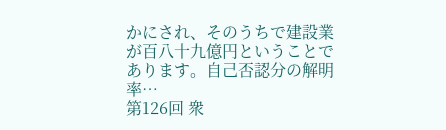かにされ、そのうちで建設業が百八十九億円ということであります。自己否認分の解明率…
第126回 衆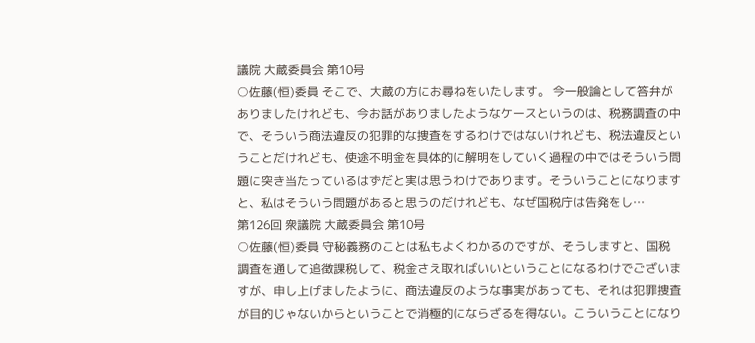議院 大蔵委員会 第10号
○佐藤(恒)委員 そこで、大蔵の方にお尋ねをいたします。 今一般論として答弁がありましたけれども、今お話がありましたようなケースというのは、税務調査の中で、そういう商法違反の犯罪的な捜査をするわけではないけれども、税法違反ということだけれども、使途不明金を具体的に解明をしていく過程の中ではそういう問題に突き当たっているはずだと実は思うわけであります。そういうことになりますと、私はそういう問題があると思うのだけれども、なぜ国税庁は告発をし…
第126回 衆議院 大蔵委員会 第10号
○佐藤(恒)委員 守秘義務のことは私もよくわかるのですが、そうしますと、国税調査を通して追徴課税して、税金さえ取ればいいということになるわけでございますが、申し上げましたように、商法違反のような事実があっても、それは犯罪捜査が目的じゃないからということで消極的にならざるを得ない。こういうことになり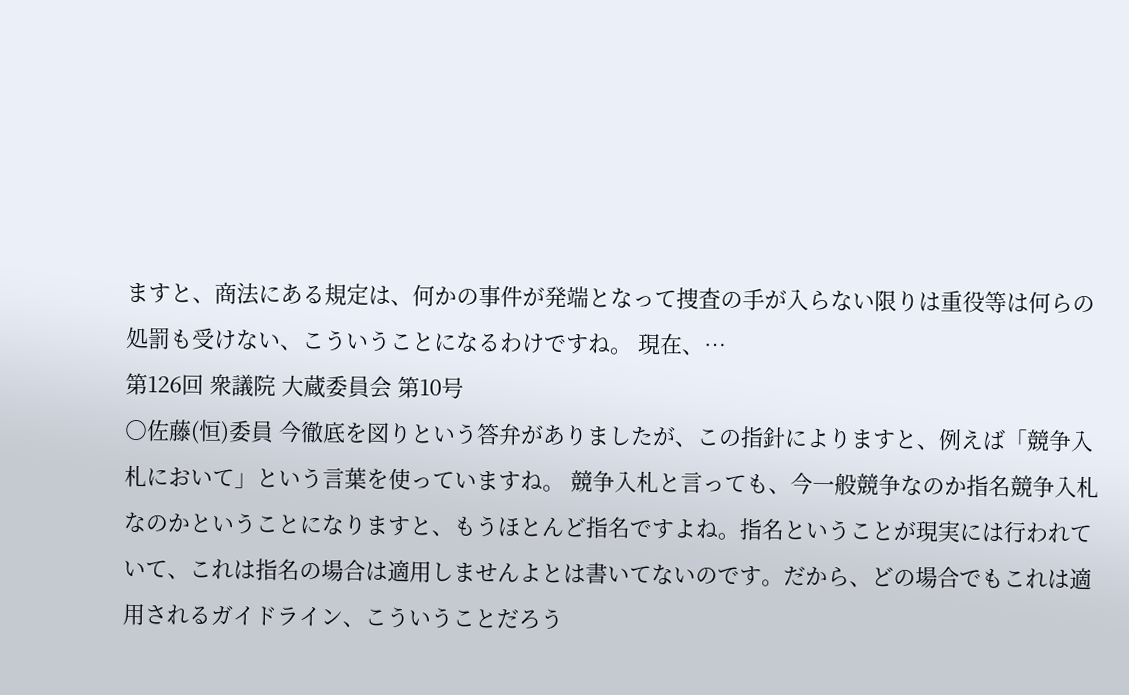ますと、商法にある規定は、何かの事件が発端となって捜査の手が入らない限りは重役等は何らの処罰も受けない、こういうことになるわけですね。 現在、…
第126回 衆議院 大蔵委員会 第10号
○佐藤(恒)委員 今徹底を図りという答弁がありましたが、この指針によりますと、例えば「競争入札において」という言葉を使っていますね。 競争入札と言っても、今一般競争なのか指名競争入札なのかということになりますと、もうほとんど指名ですよね。指名ということが現実には行われていて、これは指名の場合は適用しませんよとは書いてないのです。だから、どの場合でもこれは適用されるガイドライン、こういうことだろう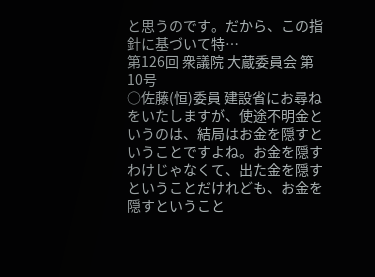と思うのです。だから、この指針に基づいて特…
第126回 衆議院 大蔵委員会 第10号
○佐藤(恒)委員 建設省にお尋ねをいたしますが、使途不明金というのは、結局はお金を隠すということですよね。お金を隠すわけじゃなくて、出た金を隠すということだけれども、お金を隠すということ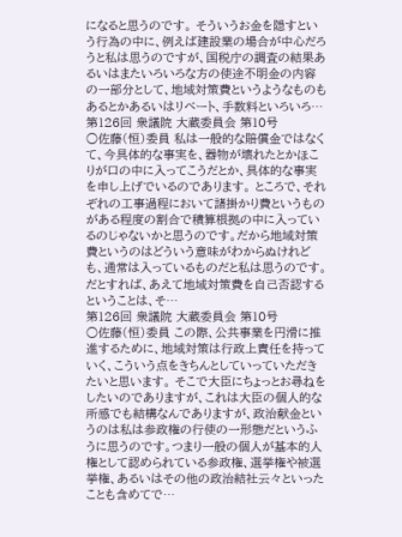になると思うのです。 そういうお金を隠すという行為の中に、例えば建設業の場合が中心だろうと私は思うのですが、国税庁の調査の結果あるいはまたいろいろな方の使途不明金の内容の一部分として、地域対策費というようなものもあるとかあるいはリベート、手数料といろいろ…
第126回 衆議院 大蔵委員会 第10号
○佐藤(恒)委員 私は一般的な賠償金ではなくて、今具体的な事実を、器物が壊れたとかほこりが口の中に入ってこうだとか、具体的な事実を申し上げでいるのであります。 ところで、それぞれの工事過程において諸掛かり費というものがある程度の割合で積算根拠の中に入っているのじゃないかと思うのです。だから地域対策費というのはどういう意味がわからぬけれども、通常は入っているものだと私は思うのです。だとすれば、あえて地域対策費を自己否認するということは、そ…
第126回 衆議院 大蔵委員会 第10号
○佐藤(恒)委員 この際、公共事業を円滑に推進するために、地域対策は行政上責任を持っていく、こういう点をきちんとしていっていただきたいと思います。 そこで大臣にちょっとお尋ねをしたいのでありますが、これは大臣の個人的な所感でも結構なんでありますが、政治献金というのは私は参政権の行使の一形態だというふうに思うのです。つまり一般の個人が基本的人権として認められている参政権、選挙権や被選挙権、あるいはその他の政治結社云々といったことも含めてで…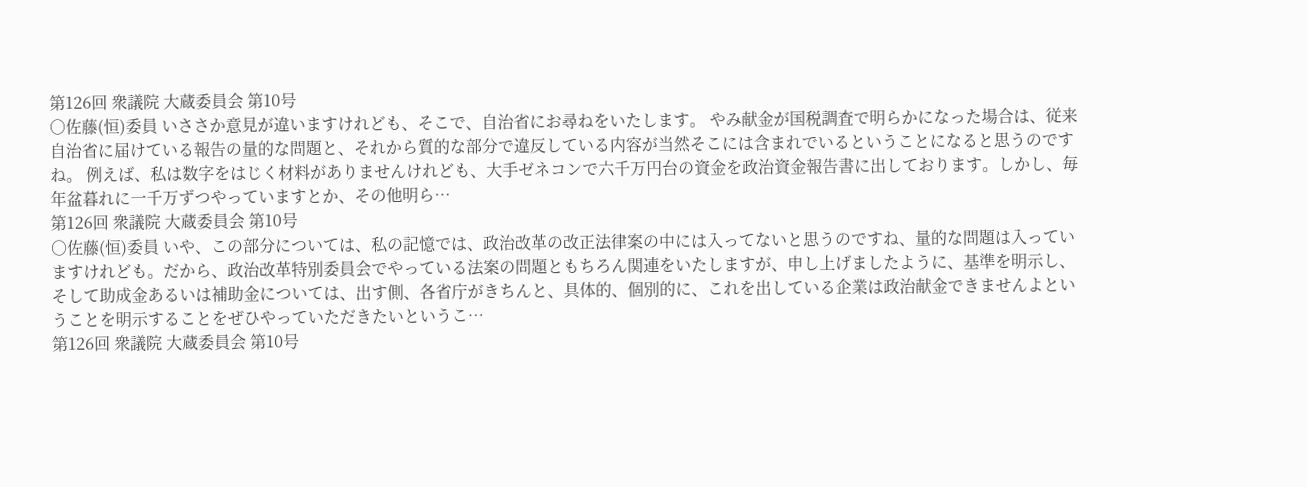第126回 衆議院 大蔵委員会 第10号
○佐藤(恒)委員 いささか意見が違いますけれども、そこで、自治省にお尋ねをいたします。 やみ献金が国税調査で明らかになった場合は、従来自治省に届けている報告の量的な問題と、それから質的な部分で違反している内容が当然そこには含まれでいるということになると思うのですね。 例えば、私は数字をはじく材料がありませんけれども、大手ゼネコンで六千万円台の資金を政治資金報告書に出しております。しかし、毎年盆暮れに一千万ずつやっていますとか、その他明ら…
第126回 衆議院 大蔵委員会 第10号
○佐藤(恒)委員 いや、この部分については、私の記憶では、政治改革の改正法律案の中には入ってないと思うのですね、量的な問題は入っていますけれども。だから、政治改革特別委員会でやっている法案の問題ともちろん関連をいたしますが、申し上げましたように、基準を明示し、そして助成金あるいは補助金については、出す側、各省庁がきちんと、具体的、個別的に、これを出している企業は政治献金できませんよということを明示することをぜひやっていただきたいというこ…
第126回 衆議院 大蔵委員会 第10号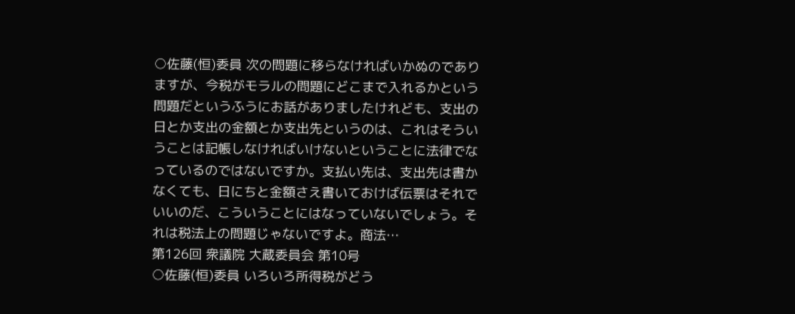○佐藤(恒)委員 次の問題に移らなければいかぬのでありますが、今税がモラルの問題にどこまで入れるかという問題だというふうにお話がありましたけれども、支出の日とか支出の金額とか支出先というのは、これはそういうことは記帳しなければいけないということに法律でなっているのではないですか。支払い先は、支出先は書かなくても、日にちと金額さえ書いておけば伝票はそれでいいのだ、こういうことにはなっていないでしょう。それは税法上の問題じゃないですよ。商法…
第126回 衆議院 大蔵委員会 第10号
○佐藤(恒)委員 いろいろ所得税がどう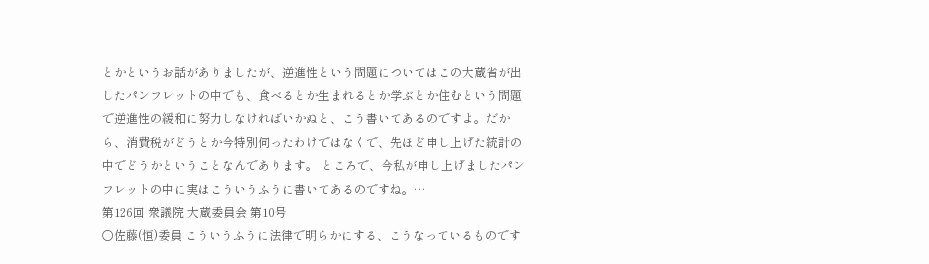とかというお話がありましたが、逆進性という問題についてはこの大蔵省が出したパンフレットの中でも、食べるとか生まれるとか学ぶとか住むという問題で逆進性の緩和に努力しなければいかぬと、こう書いてあるのですよ。だから、消費税がどうとか今特別伺ったわけではなくで、先ほど申し上げた統計の中でどうかということなんであります。 ところで、今私が申し上げましたパンフレットの中に実はこういうふうに書いてあるのですね。…
第126回 衆議院 大蔵委員会 第10号
○佐藤(恒)委員 こういうふうに法律で明らかにする、こうなっているものです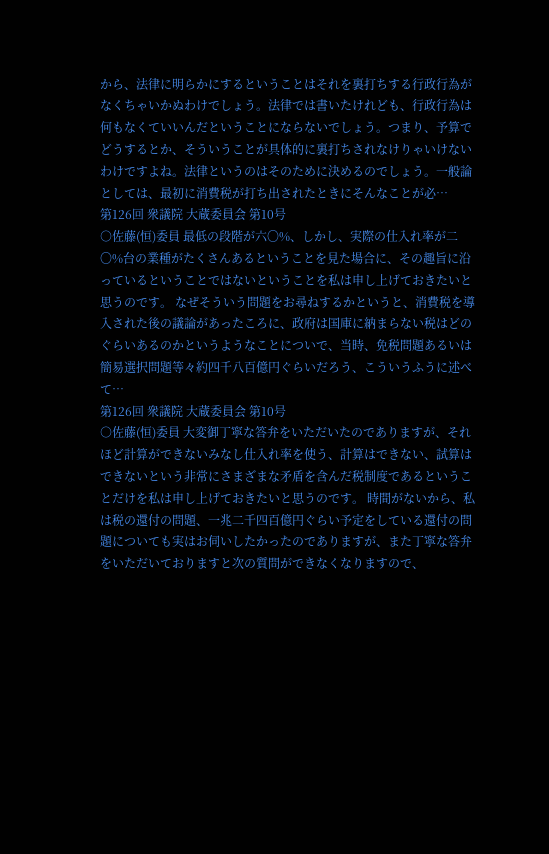から、法律に明らかにするということはそれを裏打ちする行政行為がなくちゃいかぬわけでしょう。法律では書いたけれども、行政行為は何もなくていいんだということにならないでしょう。つまり、予算でどうするとか、そういうことが具体的に裏打ちされなけりゃいけないわけですよね。法律というのはそのために決めるのでしょう。一般論としては、最初に消費税が打ち出されたときにそんなことが必…
第126回 衆議院 大蔵委員会 第10号
○佐藤(恒)委員 最低の段階が六〇%、しかし、実際の仕入れ率が二〇%台の業種がたくさんあるということを見た場合に、その趣旨に沿っているということではないということを私は申し上げておきたいと思うのです。 なぜそういう問題をお尋ねするかというと、消費税を導入された後の議論があったころに、政府は国庫に納まらない税はどのぐらいあるのかというようなことについで、当時、免税問題あるいは簡易選択問題等々約四千八百億円ぐらいだろう、こういうふうに述べて…
第126回 衆議院 大蔵委員会 第10号
○佐藤(恒)委員 大変御丁寧な答弁をいただいたのでありますが、それほど計算ができないみなし仕入れ率を使う、計算はできない、試算はできないという非常にさまざまな矛盾を含んだ税制度であるということだけを私は申し上げておきたいと思うのです。 時間がないから、私は税の還付の問題、一兆二千四百億円ぐらい予定をしている還付の問題についても実はお伺いしたかったのでありますが、また丁寧な答弁をいただいておりますと次の質問ができなくなりますので、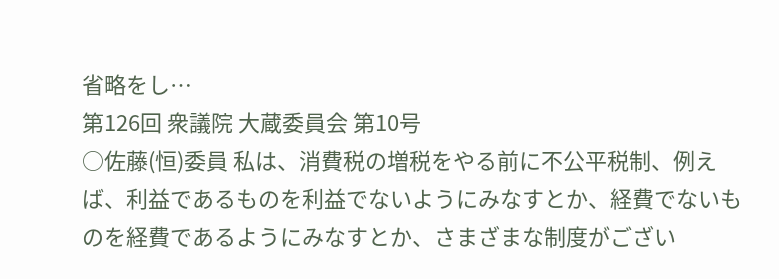省略をし…
第126回 衆議院 大蔵委員会 第10号
○佐藤(恒)委員 私は、消費税の増税をやる前に不公平税制、例えば、利益であるものを利益でないようにみなすとか、経費でないものを経費であるようにみなすとか、さまざまな制度がござい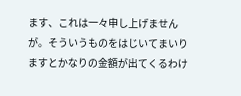ます、これは一々申し上げませんが。そういうものをはじいてまいりますとかなりの金額が出てくるわけ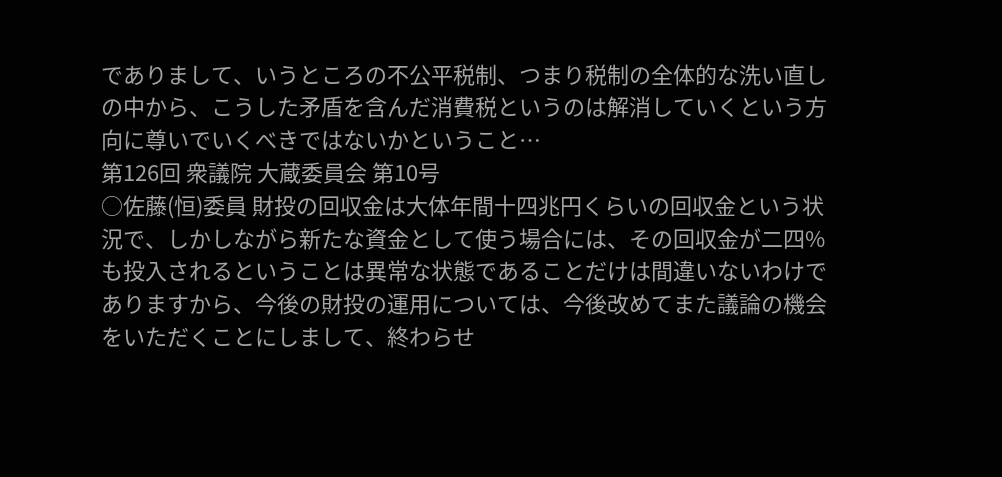でありまして、いうところの不公平税制、つまり税制の全体的な洗い直しの中から、こうした矛盾を含んだ消費税というのは解消していくという方向に尊いでいくべきではないかということ…
第126回 衆議院 大蔵委員会 第10号
○佐藤(恒)委員 財投の回収金は大体年間十四兆円くらいの回収金という状況で、しかしながら新たな資金として使う場合には、その回収金が二四%も投入されるということは異常な状態であることだけは間違いないわけでありますから、今後の財投の運用については、今後改めてまた議論の機会をいただくことにしまして、終わらせ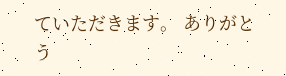ていただきます。 ありがとう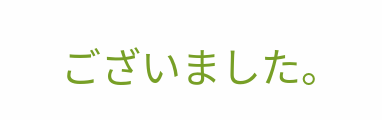ございました。